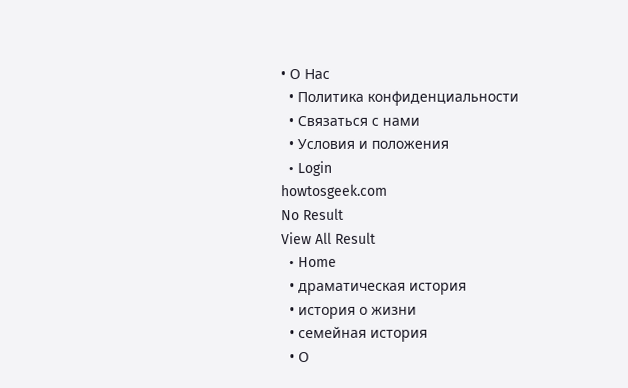• О Нас
  • Политика конфиденциальности
  • Связаться с нами
  • Условия и положения
  • Login
howtosgeek.com
No Result
View All Result
  • Home
  • драматическая история
  • история о жизни
  • семейная история
  • О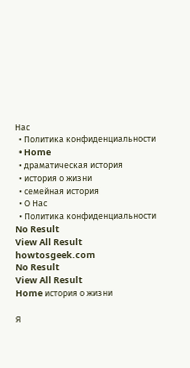Нас
  • Политика конфиденциальности
  • Home
  • драматическая история
  • история о жизни
  • семейная история
  • О Нас
  • Политика конфиденциальности
No Result
View All Result
howtosgeek.com
No Result
View All Result
Home история о жизни

Я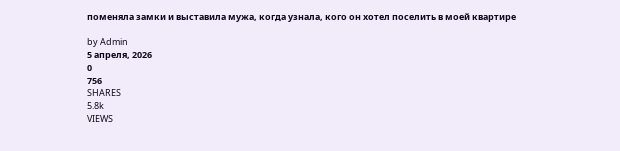поменяла замки и выставила мужа, когда узнала, кого он хотел поселить в моей квартире

by Admin
5 апреля, 2026
0
756
SHARES
5.8k
VIEWS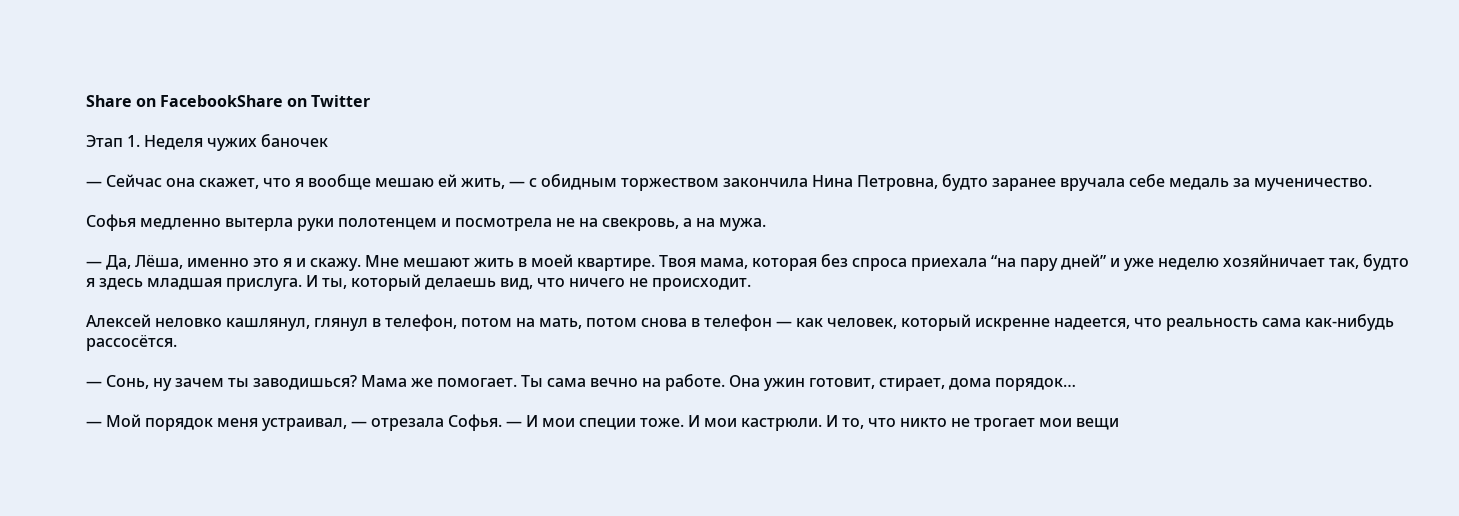Share on FacebookShare on Twitter

Этап 1. Неделя чужих баночек

— Сейчас она скажет, что я вообще мешаю ей жить, — с обидным торжеством закончила Нина Петровна, будто заранее вручала себе медаль за мученичество.

Софья медленно вытерла руки полотенцем и посмотрела не на свекровь, а на мужа.

— Да, Лёша, именно это я и скажу. Мне мешают жить в моей квартире. Твоя мама, которая без спроса приехала “на пару дней” и уже неделю хозяйничает так, будто я здесь младшая прислуга. И ты, который делаешь вид, что ничего не происходит.

Алексей неловко кашлянул, глянул в телефон, потом на мать, потом снова в телефон — как человек, который искренне надеется, что реальность сама как-нибудь рассосётся.

— Сонь, ну зачем ты заводишься? Мама же помогает. Ты сама вечно на работе. Она ужин готовит, стирает, дома порядок…

— Мой порядок меня устраивал, — отрезала Софья. — И мои специи тоже. И мои кастрюли. И то, что никто не трогает мои вещи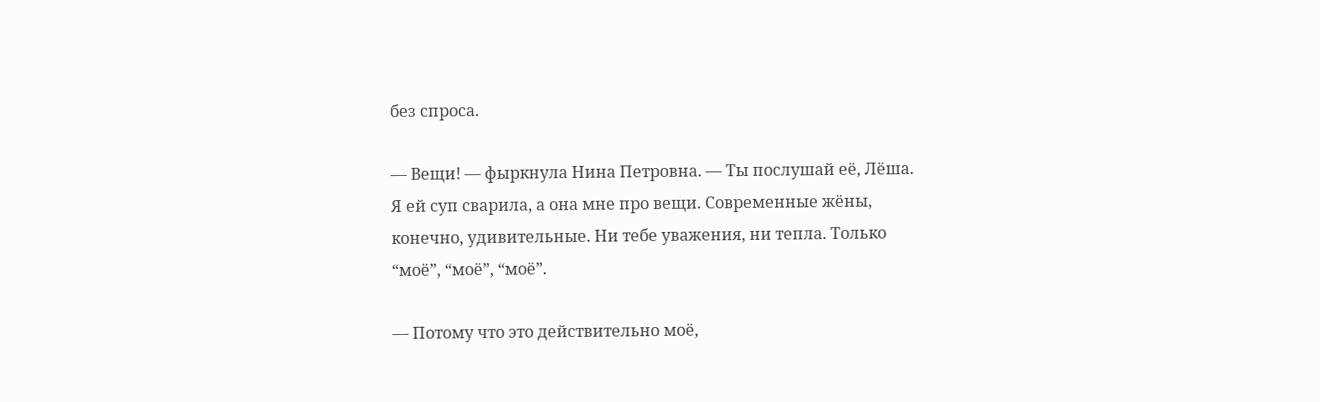без спроса.

— Вещи! — фыркнула Нина Петровна. — Ты послушай её, Лёша. Я ей суп сварила, а она мне про вещи. Современные жёны, конечно, удивительные. Ни тебе уважения, ни тепла. Только “моё”, “моё”, “моё”.

— Потому что это действительно моё,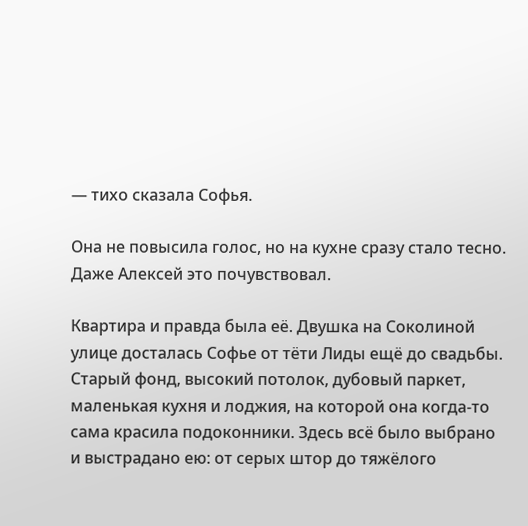— тихо сказала Софья.

Она не повысила голос, но на кухне сразу стало тесно. Даже Алексей это почувствовал.

Квартира и правда была её. Двушка на Соколиной улице досталась Софье от тёти Лиды ещё до свадьбы. Старый фонд, высокий потолок, дубовый паркет, маленькая кухня и лоджия, на которой она когда-то сама красила подоконники. Здесь всё было выбрано и выстрадано ею: от серых штор до тяжёлого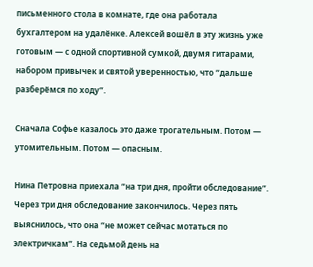письменного стола в комнате, где она работала бухгалтером на удалёнке. Алексей вошёл в эту жизнь уже готовым — с одной спортивной сумкой, двумя гитарами, набором привычек и святой уверенностью, что “дальше разберёмся по ходу”.

Сначала Софье казалось это даже трогательным. Потом — утомительным. Потом — опасным.

Нина Петровна приехала “на три дня, пройти обследование”. Через три дня обследование закончилось. Через пять выяснилось, что она “не может сейчас мотаться по электричкам”. На седьмой день на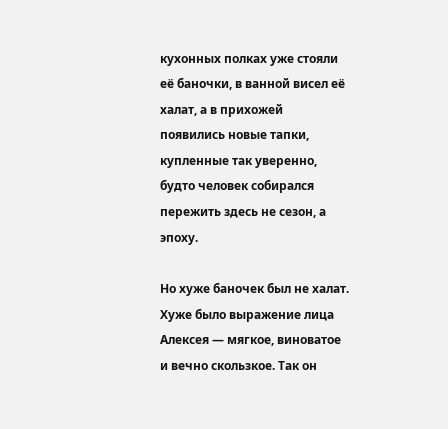кухонных полках уже стояли её баночки, в ванной висел её халат, а в прихожей появились новые тапки, купленные так уверенно, будто человек собирался пережить здесь не сезон, а эпоху.

Но хуже баночек был не халат. Хуже было выражение лица Алексея — мягкое, виноватое и вечно скользкое. Так он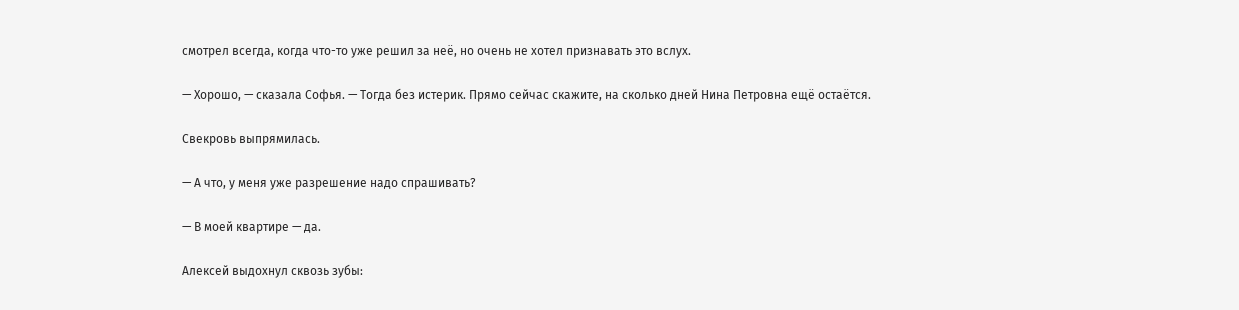смотрел всегда, когда что-то уже решил за неё, но очень не хотел признавать это вслух.

— Хорошо, — сказала Софья. — Тогда без истерик. Прямо сейчас скажите, на сколько дней Нина Петровна ещё остаётся.

Свекровь выпрямилась.

— А что, у меня уже разрешение надо спрашивать?

— В моей квартире — да.

Алексей выдохнул сквозь зубы: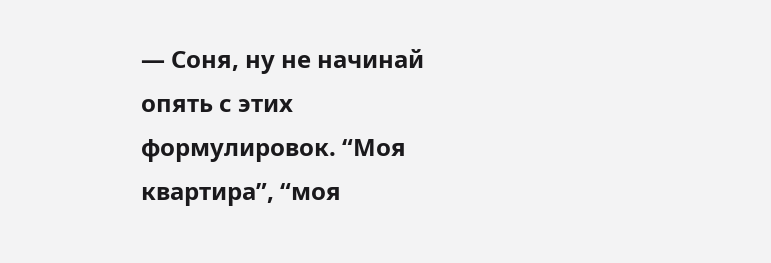— Соня, ну не начинай опять с этих формулировок. “Моя квартира”, “моя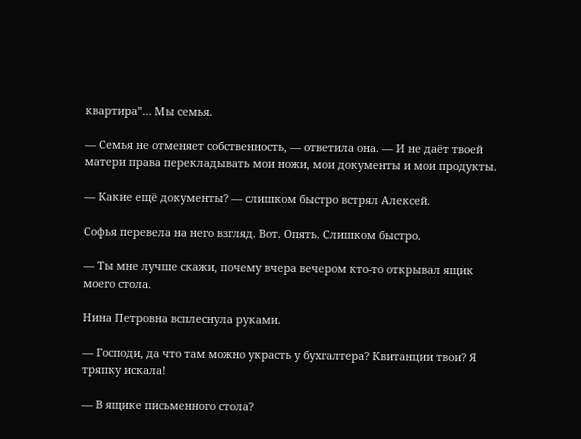квартира”… Мы семья.

— Семья не отменяет собственность, — ответила она. — И не даёт твоей матери права перекладывать мои ножи, мои документы и мои продукты.

— Какие ещё документы? — слишком быстро встрял Алексей.

Софья перевела на него взгляд. Вот. Опять. Слишком быстро.

— Ты мне лучше скажи, почему вчера вечером кто-то открывал ящик моего стола.

Нина Петровна всплеснула руками.

— Господи, да что там можно украсть у бухгалтера? Квитанции твои? Я тряпку искала!

— В ящике письменного стола?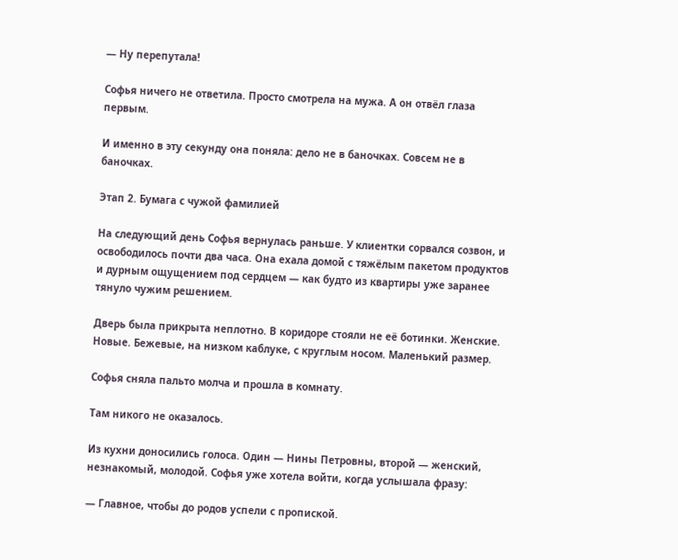— Ну перепутала!

Софья ничего не ответила. Просто смотрела на мужа. А он отвёл глаза первым.

И именно в эту секунду она поняла: дело не в баночках. Совсем не в баночках.

Этап 2. Бумага с чужой фамилией

На следующий день Софья вернулась раньше. У клиентки сорвался созвон, и освободилось почти два часа. Она ехала домой с тяжёлым пакетом продуктов и дурным ощущением под сердцем — как будто из квартиры уже заранее тянуло чужим решением.

Дверь была прикрыта неплотно. В коридоре стояли не её ботинки. Женские. Новые. Бежевые, на низком каблуке, с круглым носом. Маленький размер.

Софья сняла пальто молча и прошла в комнату.

Там никого не оказалось.

Из кухни доносились голоса. Один — Нины Петровны, второй — женский, незнакомый, молодой. Софья уже хотела войти, когда услышала фразу:

— Главное, чтобы до родов успели с пропиской.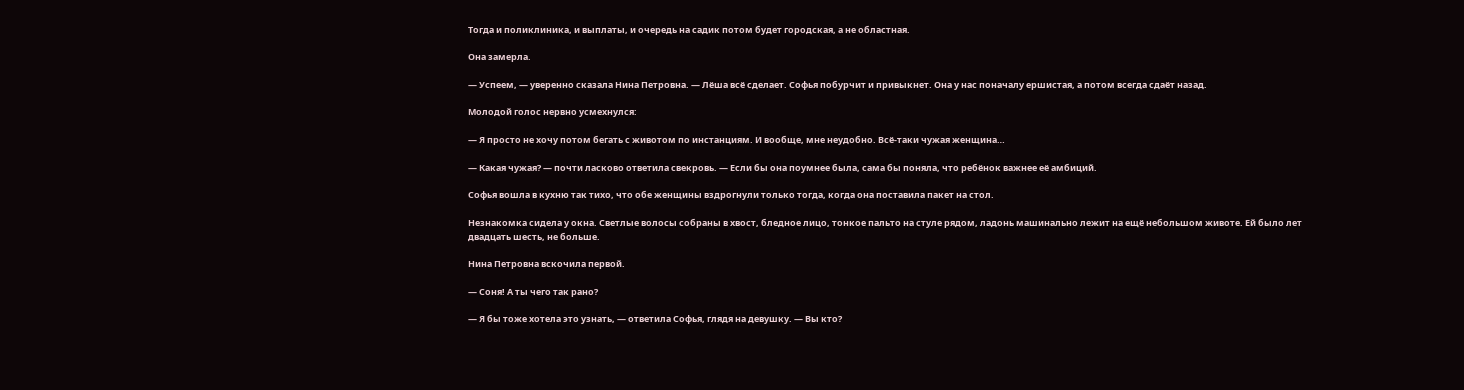Тогда и поликлиника, и выплаты, и очередь на садик потом будет городская, а не областная.

Она замерла.

— Успеем, — уверенно сказала Нина Петровна. — Лёша всё сделает. Софья побурчит и привыкнет. Она у нас поначалу ершистая, а потом всегда сдаёт назад.

Молодой голос нервно усмехнулся:

— Я просто не хочу потом бегать с животом по инстанциям. И вообще, мне неудобно. Всё-таки чужая женщина…

— Какая чужая? — почти ласково ответила свекровь. — Если бы она поумнее была, сама бы поняла, что ребёнок важнее её амбиций.

Софья вошла в кухню так тихо, что обе женщины вздрогнули только тогда, когда она поставила пакет на стол.

Незнакомка сидела у окна. Светлые волосы собраны в хвост, бледное лицо, тонкое пальто на стуле рядом, ладонь машинально лежит на ещё небольшом животе. Ей было лет двадцать шесть, не больше.

Нина Петровна вскочила первой.

— Соня! А ты чего так рано?

— Я бы тоже хотела это узнать, — ответила Софья, глядя на девушку. — Вы кто?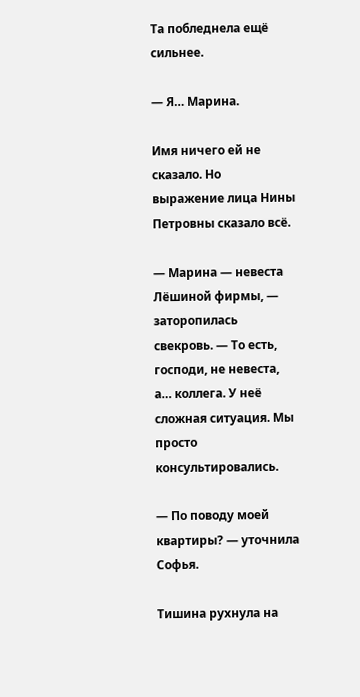Та побледнела ещё сильнее.

— Я… Марина.

Имя ничего ей не сказало. Но выражение лица Нины Петровны сказало всё.

— Марина — невеста Лёшиной фирмы, — заторопилась свекровь. — То есть, господи, не невеста, а… коллега. У неё сложная ситуация. Мы просто консультировались.

— По поводу моей квартиры? — уточнила Софья.

Тишина рухнула на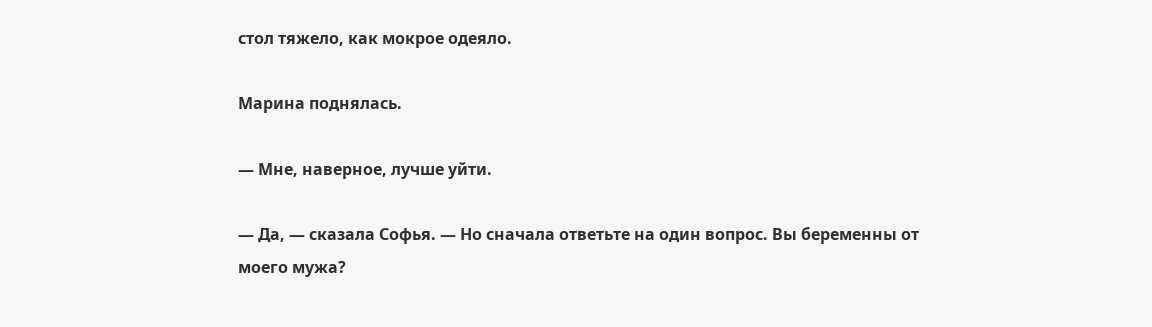стол тяжело, как мокрое одеяло.

Марина поднялась.

— Мне, наверное, лучше уйти.

— Да, — сказала Софья. — Но сначала ответьте на один вопрос. Вы беременны от моего мужа?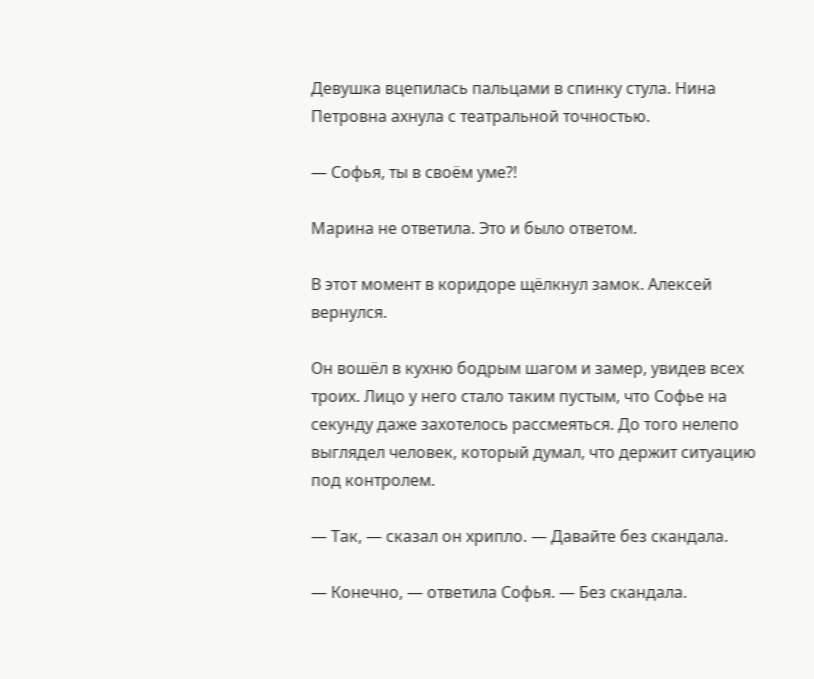Девушка вцепилась пальцами в спинку стула. Нина Петровна ахнула с театральной точностью.

— Софья, ты в своём уме?!

Марина не ответила. Это и было ответом.

В этот момент в коридоре щёлкнул замок. Алексей вернулся.

Он вошёл в кухню бодрым шагом и замер, увидев всех троих. Лицо у него стало таким пустым, что Софье на секунду даже захотелось рассмеяться. До того нелепо выглядел человек, который думал, что держит ситуацию под контролем.

— Так, — сказал он хрипло. — Давайте без скандала.

— Конечно, — ответила Софья. — Без скандала.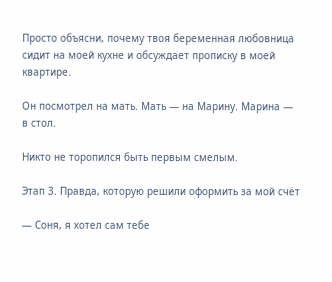Просто объясни, почему твоя беременная любовница сидит на моей кухне и обсуждает прописку в моей квартире.

Он посмотрел на мать. Мать — на Марину. Марина — в стол.

Никто не торопился быть первым смелым.

Этап 3. Правда, которую решили оформить за мой счёт

— Соня, я хотел сам тебе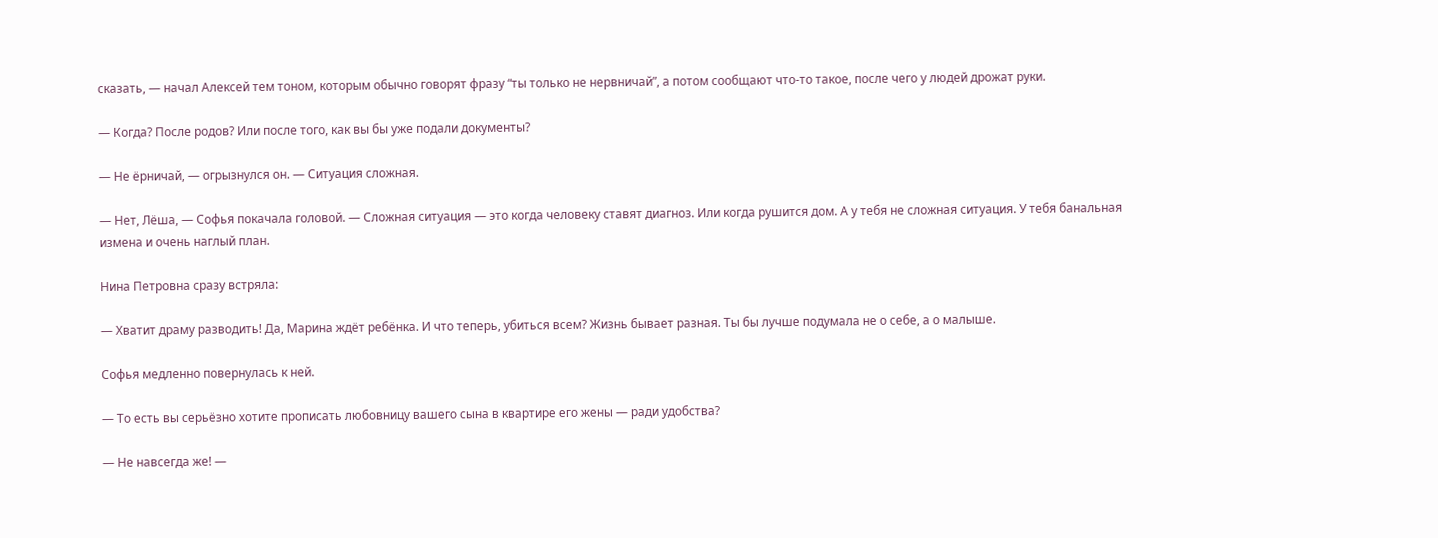сказать, — начал Алексей тем тоном, которым обычно говорят фразу “ты только не нервничай”, а потом сообщают что-то такое, после чего у людей дрожат руки.

— Когда? После родов? Или после того, как вы бы уже подали документы?

— Не ёрничай, — огрызнулся он. — Ситуация сложная.

— Нет, Лёша, — Софья покачала головой. — Сложная ситуация — это когда человеку ставят диагноз. Или когда рушится дом. А у тебя не сложная ситуация. У тебя банальная измена и очень наглый план.

Нина Петровна сразу встряла:

— Хватит драму разводить! Да, Марина ждёт ребёнка. И что теперь, убиться всем? Жизнь бывает разная. Ты бы лучше подумала не о себе, а о малыше.

Софья медленно повернулась к ней.

— То есть вы серьёзно хотите прописать любовницу вашего сына в квартире его жены — ради удобства?

— Не навсегда же! —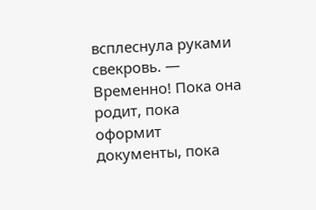всплеснула руками свекровь. — Временно! Пока она родит, пока оформит документы, пока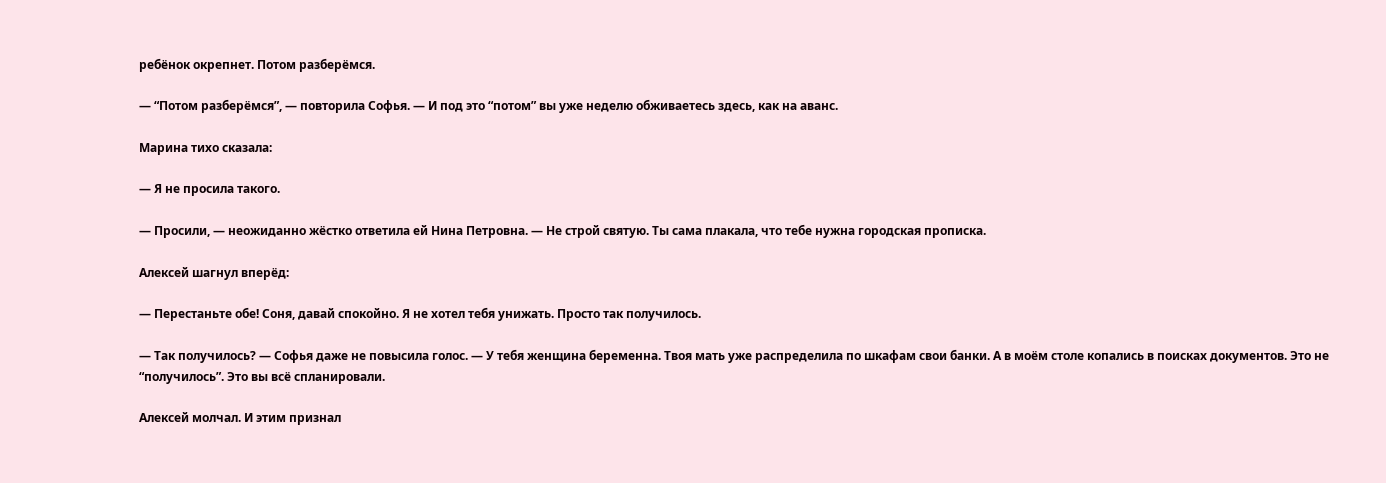ребёнок окрепнет. Потом разберёмся.

— “Потом разберёмся”, — повторила Софья. — И под это “потом” вы уже неделю обживаетесь здесь, как на аванс.

Марина тихо сказала:

— Я не просила такого.

— Просили, — неожиданно жёстко ответила ей Нина Петровна. — Не строй святую. Ты сама плакала, что тебе нужна городская прописка.

Алексей шагнул вперёд:

— Перестаньте обе! Соня, давай спокойно. Я не хотел тебя унижать. Просто так получилось.

— Так получилось? — Софья даже не повысила голос. — У тебя женщина беременна. Твоя мать уже распределила по шкафам свои банки. А в моём столе копались в поисках документов. Это не “получилось”. Это вы всё спланировали.

Алексей молчал. И этим признал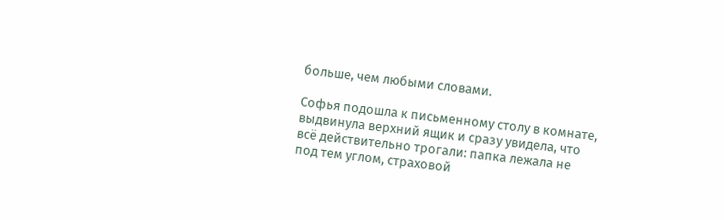больше, чем любыми словами.

Софья подошла к письменному столу в комнате, выдвинула верхний ящик и сразу увидела, что всё действительно трогали: папка лежала не под тем углом, страховой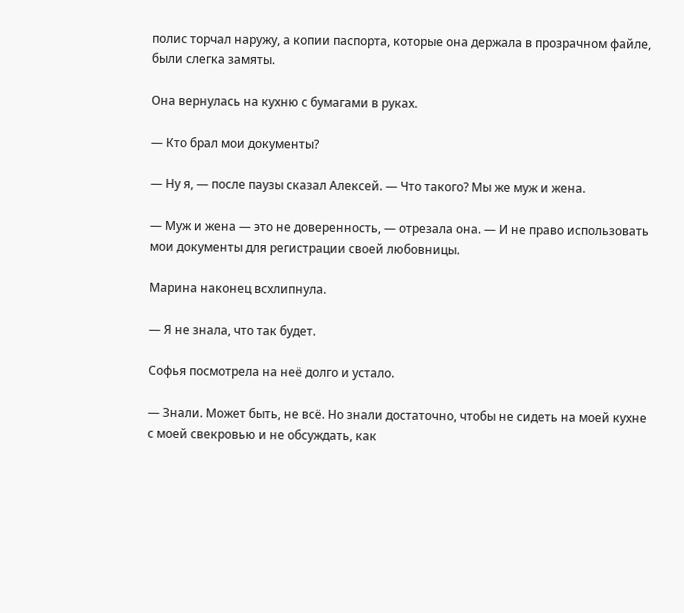полис торчал наружу, а копии паспорта, которые она держала в прозрачном файле, были слегка замяты.

Она вернулась на кухню с бумагами в руках.

— Кто брал мои документы?

— Ну я, — после паузы сказал Алексей. — Что такого? Мы же муж и жена.

— Муж и жена — это не доверенность, — отрезала она. — И не право использовать мои документы для регистрации своей любовницы.

Марина наконец всхлипнула.

— Я не знала, что так будет.

Софья посмотрела на неё долго и устало.

— Знали. Может быть, не всё. Но знали достаточно, чтобы не сидеть на моей кухне с моей свекровью и не обсуждать, как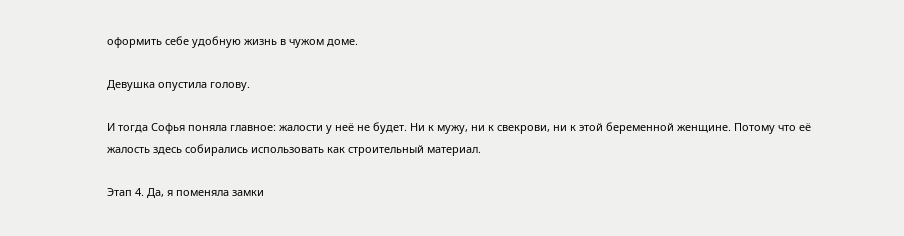оформить себе удобную жизнь в чужом доме.

Девушка опустила голову.

И тогда Софья поняла главное: жалости у неё не будет. Ни к мужу, ни к свекрови, ни к этой беременной женщине. Потому что её жалость здесь собирались использовать как строительный материал.

Этап 4. Да, я поменяла замки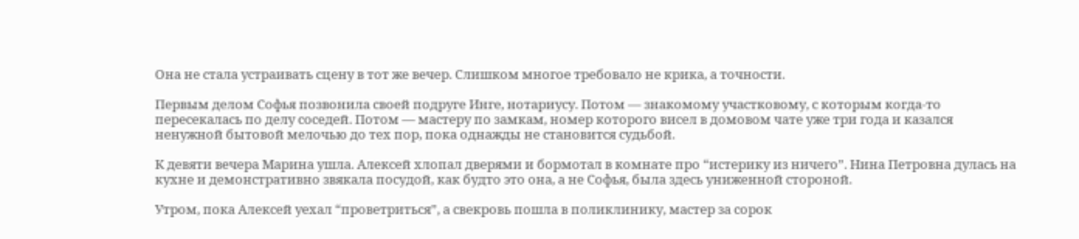Она не стала устраивать сцену в тот же вечер. Слишком многое требовало не крика, а точности.

Первым делом Софья позвонила своей подруге Инге, нотариусу. Потом — знакомому участковому, с которым когда-то пересекалась по делу соседей. Потом — мастеру по замкам, номер которого висел в домовом чате уже три года и казался ненужной бытовой мелочью до тех пор, пока однажды не становится судьбой.

К девяти вечера Марина ушла. Алексей хлопал дверями и бормотал в комнате про “истерику из ничего”. Нина Петровна дулась на кухне и демонстративно звякала посудой, как будто это она, а не Софья, была здесь униженной стороной.

Утром, пока Алексей уехал “проветриться”, а свекровь пошла в поликлинику, мастер за сорок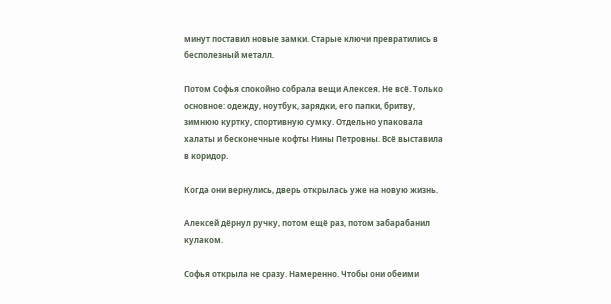минут поставил новые замки. Старые ключи превратились в бесполезный металл.

Потом Софья спокойно собрала вещи Алексея. Не всё. Только основное: одежду, ноутбук, зарядки, его папки, бритву, зимнюю куртку, спортивную сумку. Отдельно упаковала халаты и бесконечные кофты Нины Петровны. Всё выставила в коридор.

Когда они вернулись, дверь открылась уже на новую жизнь.

Алексей дёрнул ручку, потом ещё раз, потом забарабанил кулаком.

Софья открыла не сразу. Намеренно. Чтобы они обеими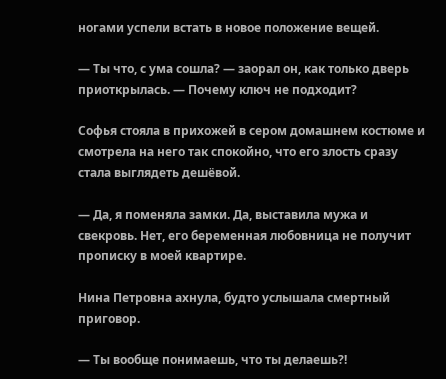ногами успели встать в новое положение вещей.

— Ты что, с ума сошла? — заорал он, как только дверь приоткрылась. — Почему ключ не подходит?

Софья стояла в прихожей в сером домашнем костюме и смотрела на него так спокойно, что его злость сразу стала выглядеть дешёвой.

— Да, я поменяла замки. Да, выставила мужа и свекровь. Нет, его беременная любовница не получит прописку в моей квартире.

Нина Петровна ахнула, будто услышала смертный приговор.

— Ты вообще понимаешь, что ты делаешь?!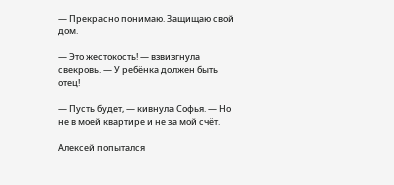— Прекрасно понимаю. Защищаю свой дом.

— Это жестокость! — взвизгнула свекровь. — У ребёнка должен быть отец!

— Пусть будет, — кивнула Софья. — Но не в моей квартире и не за мой счёт.

Алексей попытался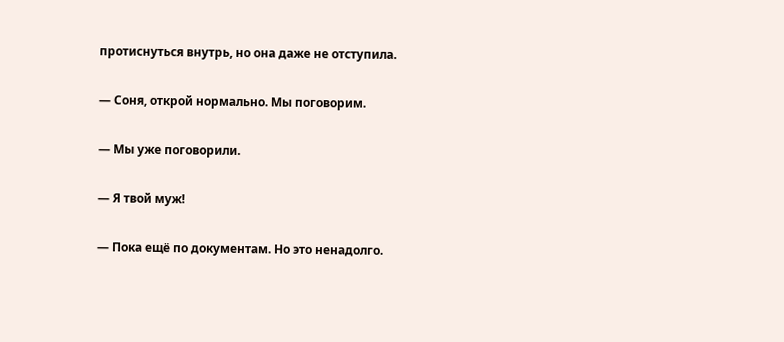протиснуться внутрь, но она даже не отступила.

— Соня, открой нормально. Мы поговорим.

— Мы уже поговорили.

— Я твой муж!

— Пока ещё по документам. Но это ненадолго.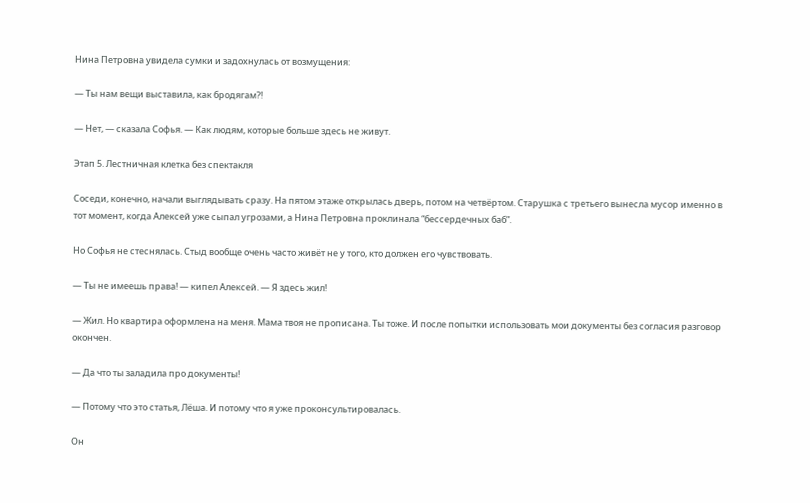Нина Петровна увидела сумки и задохнулась от возмущения:

— Ты нам вещи выставила, как бродягам?!

— Нет, — сказала Софья. — Как людям, которые больше здесь не живут.

Этап 5. Лестничная клетка без спектакля

Соседи, конечно, начали выглядывать сразу. На пятом этаже открылась дверь, потом на четвёртом. Старушка с третьего вынесла мусор именно в тот момент, когда Алексей уже сыпал угрозами, а Нина Петровна проклинала “бессердечных баб”.

Но Софья не стеснялась. Стыд вообще очень часто живёт не у того, кто должен его чувствовать.

— Ты не имеешь права! — кипел Алексей. — Я здесь жил!

— Жил. Но квартира оформлена на меня. Мама твоя не прописана. Ты тоже. И после попытки использовать мои документы без согласия разговор окончен.

— Да что ты заладила про документы!

— Потому что это статья, Лёша. И потому что я уже проконсультировалась.

Он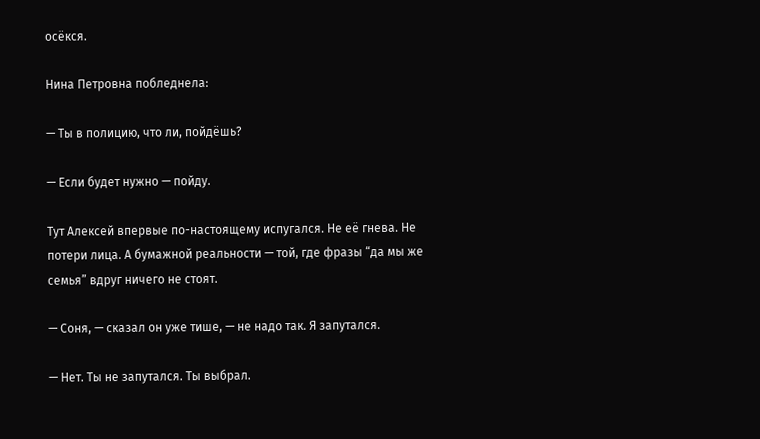осёкся.

Нина Петровна побледнела:

— Ты в полицию, что ли, пойдёшь?

— Если будет нужно — пойду.

Тут Алексей впервые по-настоящему испугался. Не её гнева. Не потери лица. А бумажной реальности — той, где фразы “да мы же семья” вдруг ничего не стоят.

— Соня, — сказал он уже тише, — не надо так. Я запутался.

— Нет. Ты не запутался. Ты выбрал.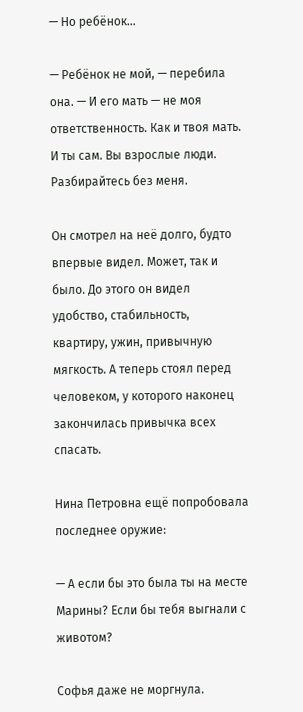— Но ребёнок…

— Ребёнок не мой, — перебила она. — И его мать — не моя ответственность. Как и твоя мать. И ты сам. Вы взрослые люди. Разбирайтесь без меня.

Он смотрел на неё долго, будто впервые видел. Может, так и было. До этого он видел удобство, стабильность, квартиру, ужин, привычную мягкость. А теперь стоял перед человеком, у которого наконец закончилась привычка всех спасать.

Нина Петровна ещё попробовала последнее оружие:

— А если бы это была ты на месте Марины? Если бы тебя выгнали с животом?

Софья даже не моргнула.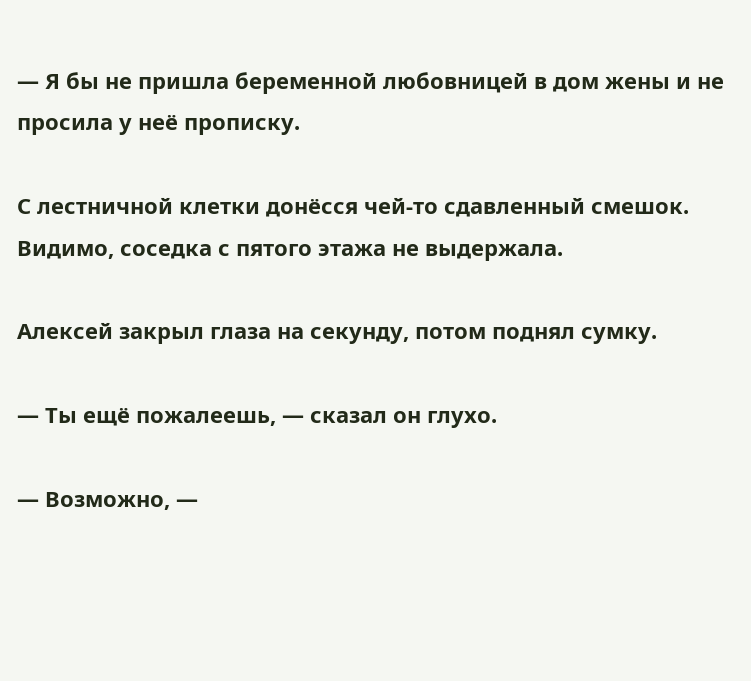— Я бы не пришла беременной любовницей в дом жены и не просила у неё прописку.

С лестничной клетки донёсся чей-то сдавленный смешок. Видимо, соседка с пятого этажа не выдержала.

Алексей закрыл глаза на секунду, потом поднял сумку.

— Ты ещё пожалеешь, — сказал он глухо.

— Возможно, —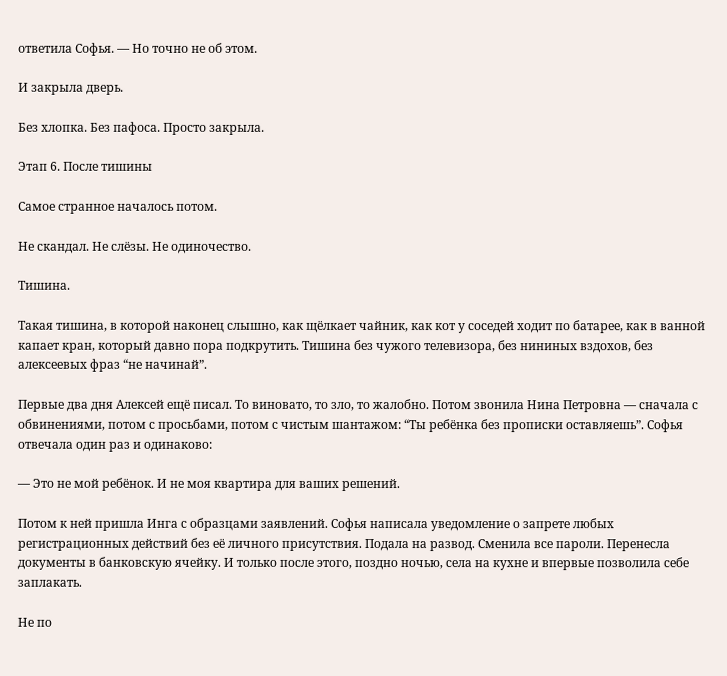ответила Софья. — Но точно не об этом.

И закрыла дверь.

Без хлопка. Без пафоса. Просто закрыла.

Этап 6. После тишины

Самое странное началось потом.

Не скандал. Не слёзы. Не одиночество.

Тишина.

Такая тишина, в которой наконец слышно, как щёлкает чайник, как кот у соседей ходит по батарее, как в ванной капает кран, который давно пора подкрутить. Тишина без чужого телевизора, без нининых вздохов, без алексеевых фраз “не начинай”.

Первые два дня Алексей ещё писал. То виновато, то зло, то жалобно. Потом звонила Нина Петровна — сначала с обвинениями, потом с просьбами, потом с чистым шантажом: “Ты ребёнка без прописки оставляешь”. Софья отвечала один раз и одинаково:

— Это не мой ребёнок. И не моя квартира для ваших решений.

Потом к ней пришла Инга с образцами заявлений. Софья написала уведомление о запрете любых регистрационных действий без её личного присутствия. Подала на развод. Сменила все пароли. Перенесла документы в банковскую ячейку. И только после этого, поздно ночью, села на кухне и впервые позволила себе заплакать.

Не по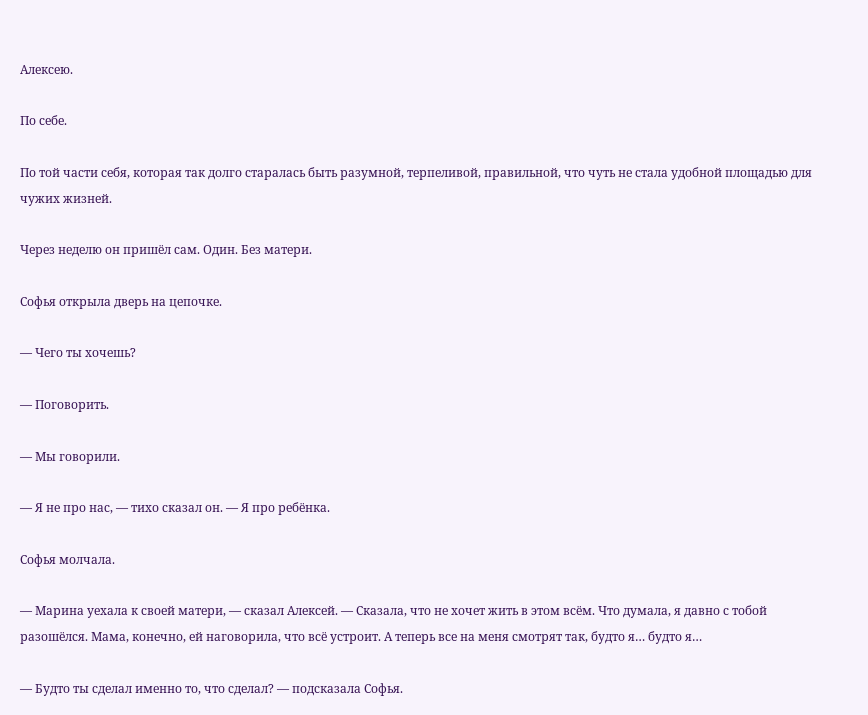Алексею.

По себе.

По той части себя, которая так долго старалась быть разумной, терпеливой, правильной, что чуть не стала удобной площадью для чужих жизней.

Через неделю он пришёл сам. Один. Без матери.

Софья открыла дверь на цепочке.

— Чего ты хочешь?

— Поговорить.

— Мы говорили.

— Я не про нас, — тихо сказал он. — Я про ребёнка.

Софья молчала.

— Марина уехала к своей матери, — сказал Алексей. — Сказала, что не хочет жить в этом всём. Что думала, я давно с тобой разошёлся. Мама, конечно, ей наговорила, что всё устроит. А теперь все на меня смотрят так, будто я… будто я…

— Будто ты сделал именно то, что сделал? — подсказала Софья.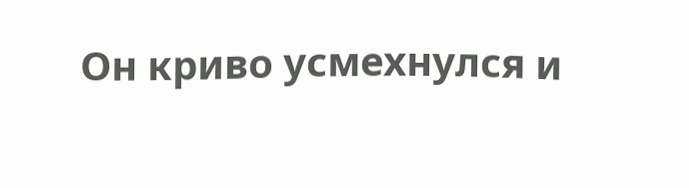Он криво усмехнулся и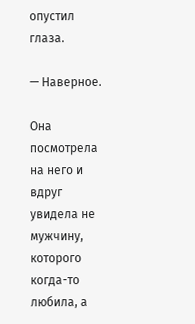опустил глаза.

— Наверное.

Она посмотрела на него и вдруг увидела не мужчину, которого когда-то любила, а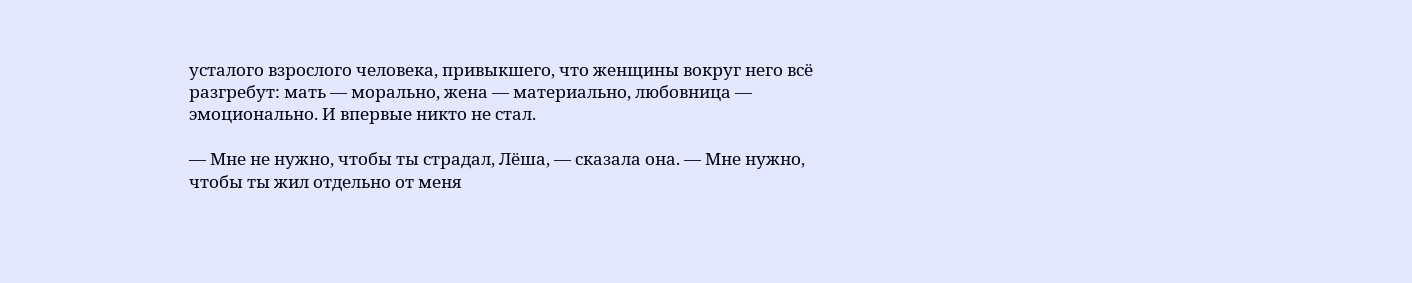усталого взрослого человека, привыкшего, что женщины вокруг него всё разгребут: мать — морально, жена — материально, любовница — эмоционально. И впервые никто не стал.

— Мне не нужно, чтобы ты страдал, Лёша, — сказала она. — Мне нужно, чтобы ты жил отдельно от меня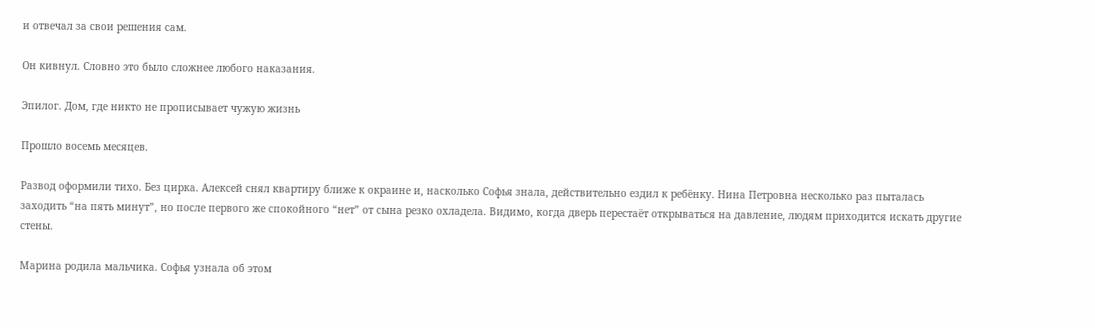и отвечал за свои решения сам.

Он кивнул. Словно это было сложнее любого наказания.

Эпилог. Дом, где никто не прописывает чужую жизнь

Прошло восемь месяцев.

Развод оформили тихо. Без цирка. Алексей снял квартиру ближе к окраине и, насколько Софья знала, действительно ездил к ребёнку. Нина Петровна несколько раз пыталась заходить “на пять минут”, но после первого же спокойного “нет” от сына резко охладела. Видимо, когда дверь перестаёт открываться на давление, людям приходится искать другие стены.

Марина родила мальчика. Софья узнала об этом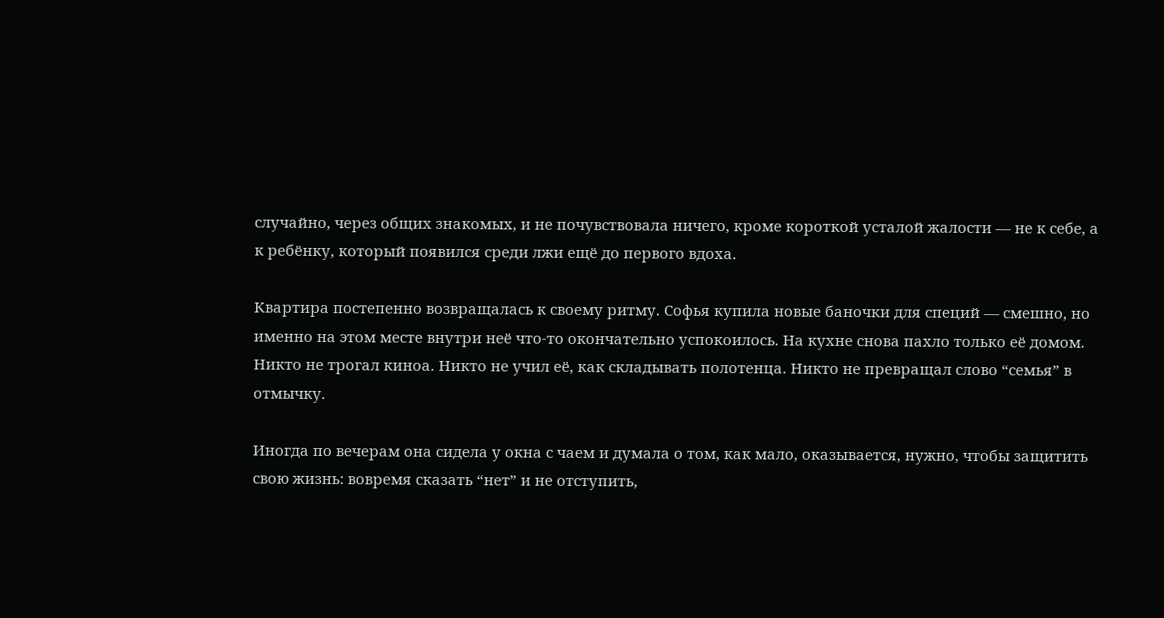случайно, через общих знакомых, и не почувствовала ничего, кроме короткой усталой жалости — не к себе, а к ребёнку, который появился среди лжи ещё до первого вдоха.

Квартира постепенно возвращалась к своему ритму. Софья купила новые баночки для специй — смешно, но именно на этом месте внутри неё что-то окончательно успокоилось. На кухне снова пахло только её домом. Никто не трогал киноа. Никто не учил её, как складывать полотенца. Никто не превращал слово “семья” в отмычку.

Иногда по вечерам она сидела у окна с чаем и думала о том, как мало, оказывается, нужно, чтобы защитить свою жизнь: вовремя сказать “нет” и не отступить,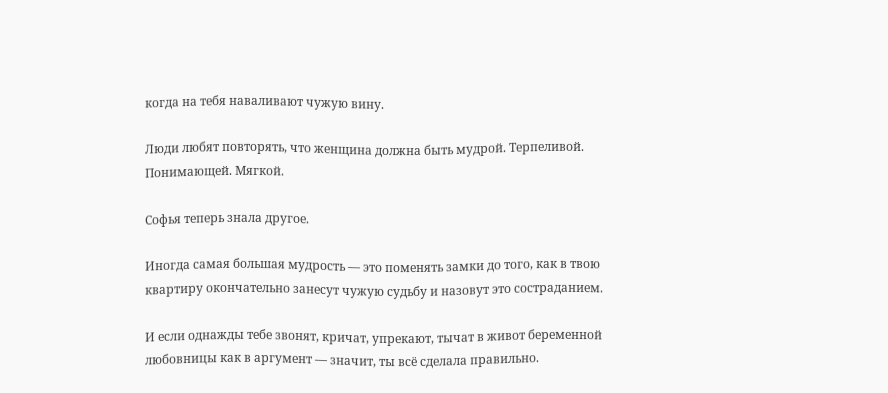когда на тебя наваливают чужую вину.

Люди любят повторять, что женщина должна быть мудрой. Терпеливой. Понимающей. Мягкой.

Софья теперь знала другое.

Иногда самая большая мудрость — это поменять замки до того, как в твою квартиру окончательно занесут чужую судьбу и назовут это состраданием.

И если однажды тебе звонят, кричат, упрекают, тычат в живот беременной любовницы как в аргумент — значит, ты всё сделала правильно.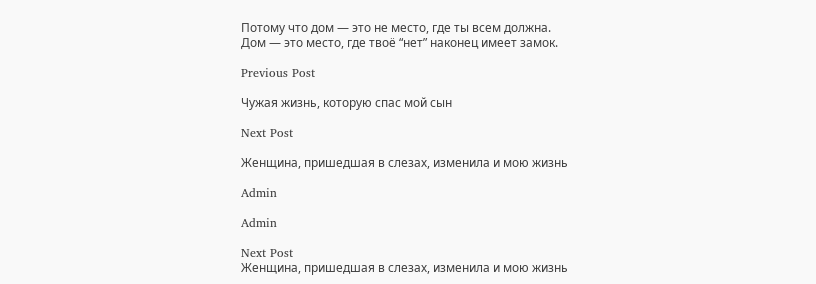Потому что дом — это не место, где ты всем должна.
Дом — это место, где твоё “нет” наконец имеет замок.

Previous Post

Чужая жизнь, которую спас мой сын

Next Post

Женщина, пришедшая в слезах, изменила и мою жизнь

Admin

Admin

Next Post
Женщина, пришедшая в слезах, изменила и мою жизнь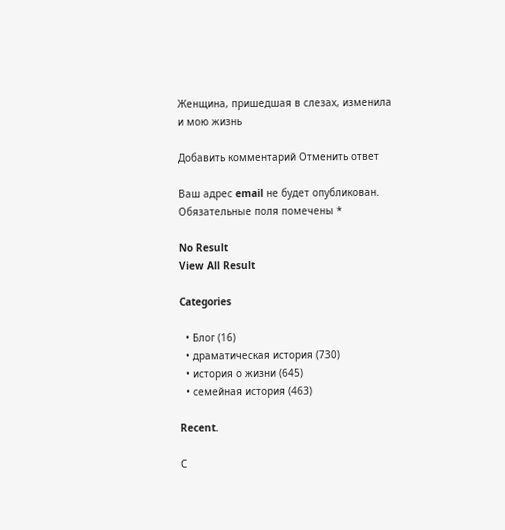Женщина, пришедшая в слезах, изменила и мою жизнь

Добавить комментарий Отменить ответ

Ваш адрес email не будет опубликован. Обязательные поля помечены *

No Result
View All Result

Categories

  • Блог (16)
  • драматическая история (730)
  • история о жизни (645)
  • семейная история (463)

Recent.

С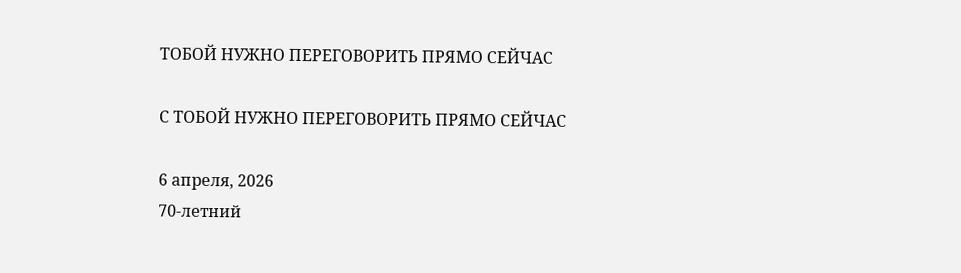ТОБОЙ НУЖНО ПЕРЕГОВОРИТЬ ПРЯМО СЕЙЧАС

С ТОБОЙ НУЖНО ПЕРЕГОВОРИТЬ ПРЯМО СЕЙЧАС

6 апреля, 2026
70-летний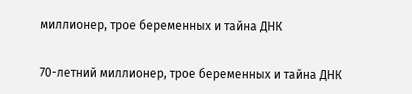миллионер, трое беременных и тайна ДНК

70-летний миллионер, трое беременных и тайна ДНК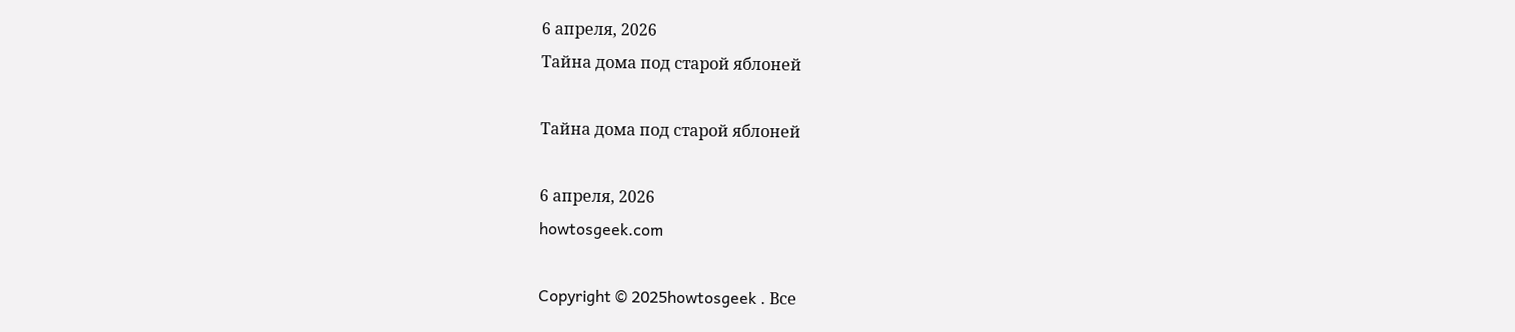6 апреля, 2026
Тайна дома под старой яблоней

Тайна дома под старой яблоней

6 апреля, 2026
howtosgeek.com

Copyright © 2025howtosgeek . Все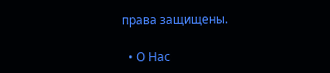права защищены.

  • О Нас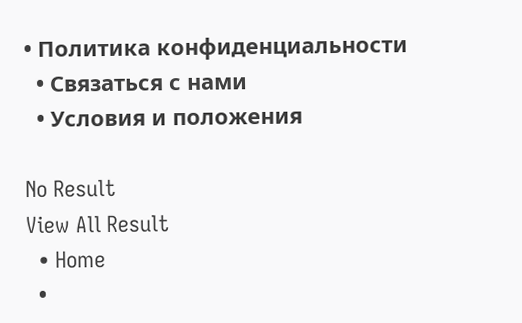• Политика конфиденциальности
  • Связаться с нами
  • Условия и положения

No Result
View All Result
  • Home
  •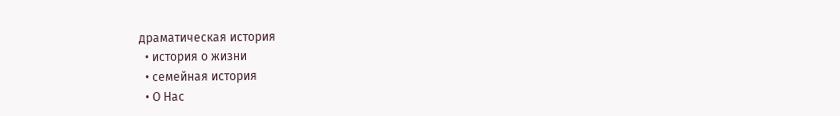драматическая история
  • история о жизни
  • семейная история
  • О Нас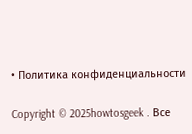• Политика конфиденциальности

Copyright © 2025howtosgeek . Все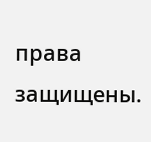права защищены.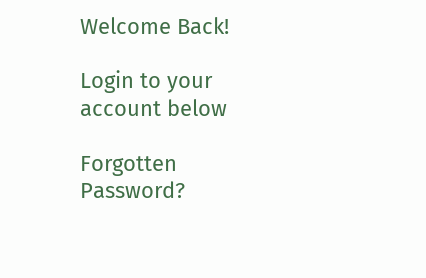Welcome Back!

Login to your account below

Forgotten Password?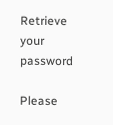Retrieve your password

Please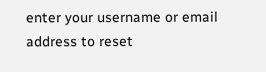enter your username or email address to reset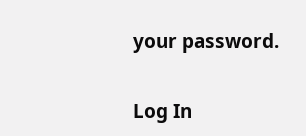your password.

Log In